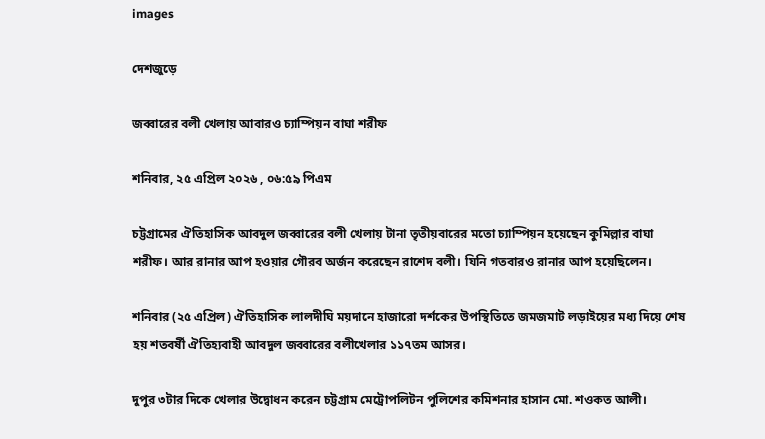images

দেশজুড়ে

জব্বারের বলী খেলায় আবারও চ্যাম্পিয়ন বাঘা শরীফ

শনিবার, ২৫ এপ্রিল ২০২৬ , ০৬:৫৯ পিএম

চট্টগ্রামের ঐতিহাসিক আবদুল জব্বারের বলী খেলায় টানা তৃতীয়বারের মতো চ্যাম্পিয়ন হয়েছেন কুমিল্লার বাঘা শরীফ। আর রানার আপ হওয়ার গৌরব অর্জন করেছেন রাশেদ বলী। যিনি গতবারও রানার আপ হয়েছিলেন।

শনিবার (২৫ এপ্রিল) ঐতিহাসিক লালদীঘি ময়দানে হাজারো দর্শকের উপস্থিতিতে জমজমাট লড়াইয়ের মধ্য দিয়ে শেষ হয় শতবর্ষী ঐতিহ্যবাহী আবদুল জব্বারের বলীখেলার ১১৭তম আসর।

দুপুর ৩টার দিকে খেলার উদ্বোধন করেন চট্টগ্রাম মেট্রোপলিটন পুলিশের কমিশনার হাসান মো. শওকত আলী।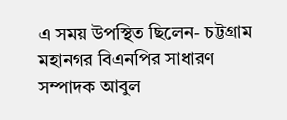এ সময় উপস্থিত ছিলেন- চট্টগ্রাম মহানগর বিএনপির সাধারণ সম্পাদক আবুল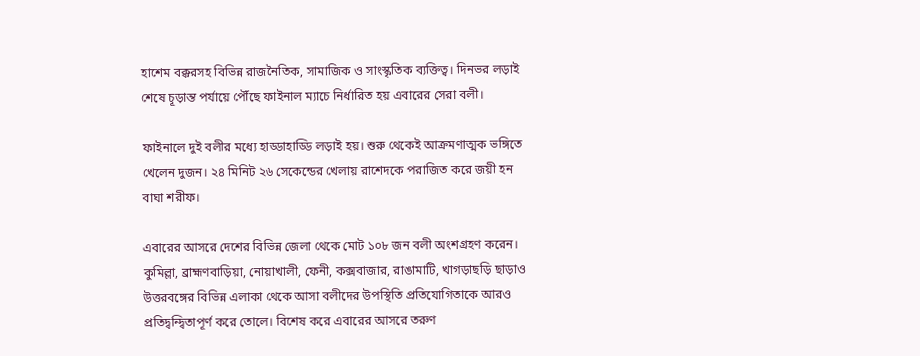হাশেম বক্করসহ বিভিন্ন রাজনৈতিক, সামাজিক ও সাংস্কৃতিক ব্যক্তিত্ব। দিনভর লড়াই শেষে চূড়ান্ত পর্যায়ে পৌঁছে ফাইনাল ম্যাচে নির্ধারিত হয় এবারের সেরা বলী।

ফাইনালে দুই বলীর মধ্যে হাড্ডাহাড্ডি লড়াই হয়। শুরু থেকেই আক্রমণাত্মক ভঙ্গিতে খেলেন দুজন। ২৪ মিনিট ২৬ সেকেন্ডের খেলায় রাশেদকে পরাজিত করে জয়ী হন বাঘা শরীফ।

এবারের আসরে দেশের বিভিন্ন জেলা থেকে মোট ১০৮ জন বলী অংশগ্রহণ করেন। কুমিল্লা, ব্রাহ্মণবাড়িয়া, নোয়াখালী, ফেনী, কক্সবাজার, রাঙামাটি, খাগড়াছড়ি ছাড়াও উত্তরবঙ্গের বিভিন্ন এলাকা থেকে আসা বলীদের উপস্থিতি প্রতিযোগিতাকে আরও প্রতিদ্বন্দ্বিতাপূর্ণ করে তোলে। বিশেষ করে এবারের আসরে তরুণ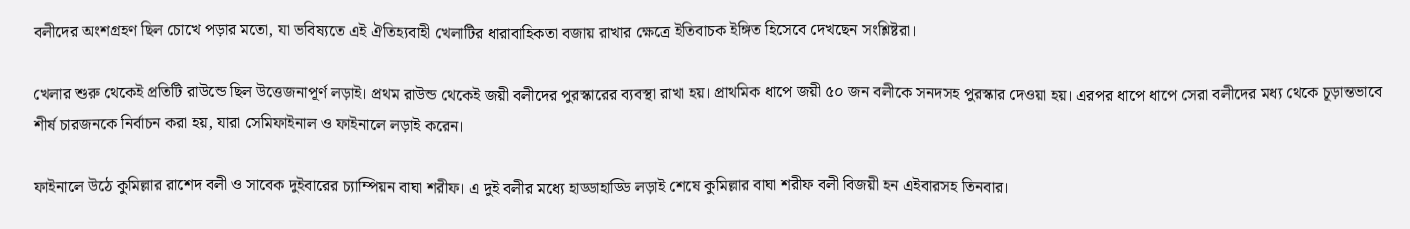বলীদের অংশগ্রহণ ছিল চোখে পড়ার মতো, যা ভবিষ্যতে এই ঐতিহ্যবাহী খেলাটির ধারাবাহিকতা বজায় রাখার ক্ষেত্রে ইতিবাচক ইঙ্গিত হিসেবে দেখছেন সংশ্লিষ্টরা।

খেলার শুরু থেকেই প্রতিটি রাউন্ডে ছিল উত্তেজনাপূর্ণ লড়াই। প্রথম রাউন্ড থেকেই জয়ী বলীদের পুরস্কারের ব্যবস্থা রাখা হয়। প্রাথমিক ধাপে জয়ী ৫০ জন বলীকে সনদসহ পুরস্কার দেওয়া হয়। এরপর ধাপে ধাপে সেরা বলীদের মধ্য থেকে চূড়ান্তভাবে শীর্ষ চারজনকে নির্বাচন করা হয়, যারা সেমিফাইনাল ও ফাইনালে লড়াই করেন।

ফাইনালে উঠে কুমিল্লার রাশেদ বলী ও সাবেক দুইবারের চ্যাম্পিয়ন বাঘা শরীফ। এ দুই বলীর মধ্যে হাড্ডাহাড্ডি লড়াই শেষে কুমিল্লার বাঘা শরীফ বলী বিজয়ী হন এইবারসহ তিনবার।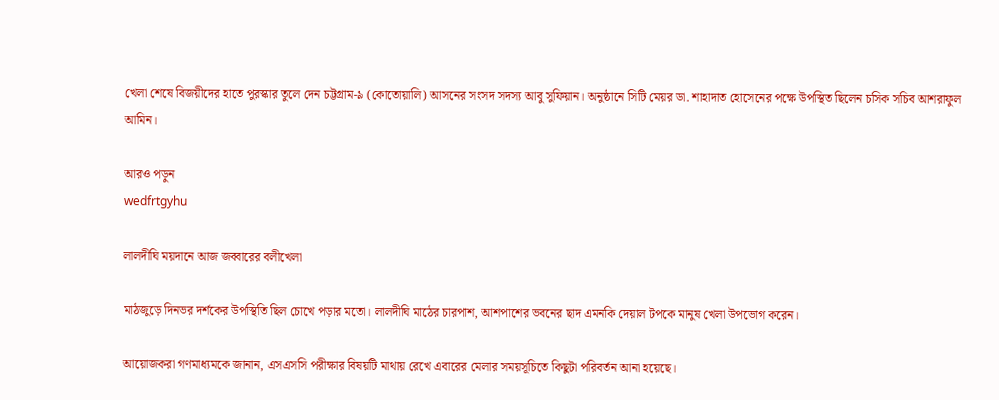খেলা শেষে বিজয়ীদের হাতে পুরস্কার তুলে দেন চট্টগ্রাম-৯ (কোতোয়ালি) আসনের সংসদ সদস্য আবু সুফিয়ান। অনুষ্ঠানে সিটি মেয়র ডা. শাহাদাত হোসেনের পক্ষে উপস্থিত ছিলেন চসিক সচিব আশরাফুল আমিন।

আরও পড়ুন
wedfrtgyhu

লালদীঘি ময়দানে আজ জব্বারের বলীখেলা

মাঠজুড়ে দিনভর দর্শকের উপস্থিতি ছিল চোখে পড়ার মতো। লালদীঘি মাঠের চারপাশ, আশপাশের ভবনের ছাদ এমনকি দেয়াল টপকে মানুষ খেলা উপভোগ করেন।

আয়োজকরা গণমাধ্যমকে জানান, এসএসসি পরীক্ষার বিষয়টি মাথায় রেখে এবারের মেলার সময়সূচিতে কিছুটা পরিবর্তন আনা হয়েছে।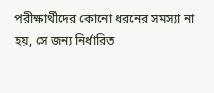পরীক্ষার্থীদের কোনো ধরনের সমস্যা না হয়, সে জন্য নির্ধারিত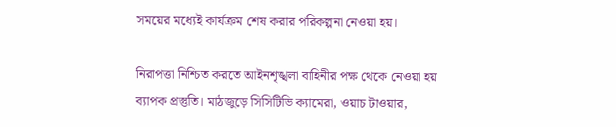সময়ের মধ্যেই কার্যক্রম শেষ করার পরিকল্পনা নেওয়া হয়।

নিরাপত্তা নিশ্চিত করতে আইনশৃঙ্খলা বাহিনীর পক্ষ থেকে নেওয়া হয় ব্যাপক প্রস্তুতি। মাঠজুড়ে সিসিটিভি ক্যামেরা, ওয়াচ টাওয়ার,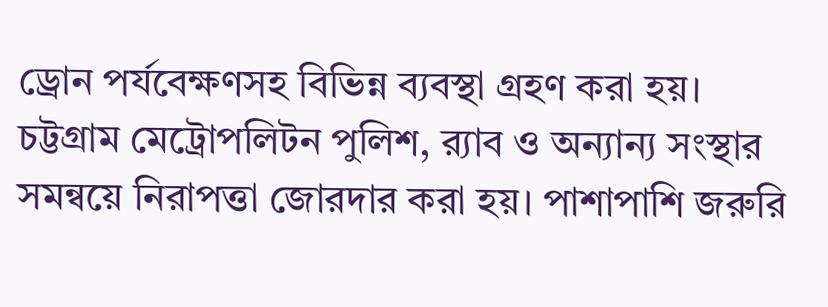ড্রোন পর্যবেক্ষণসহ বিভিন্ন ব্যবস্থা গ্রহণ করা হয়। চট্টগ্রাম মেট্রোপলিটন পুলিশ, র‌্যাব ও অন্যান্য সংস্থার সমন্বয়ে নিরাপত্তা জোরদার করা হয়। পাশাপাশি জরুরি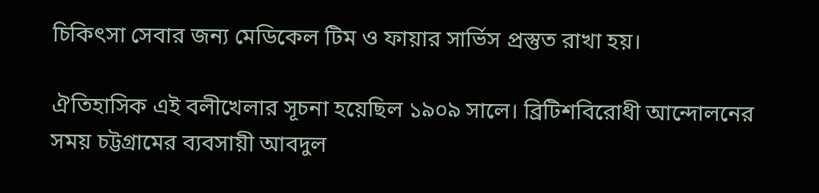চিকিৎসা সেবার জন্য মেডিকেল টিম ও ফায়ার সার্ভিস প্রস্তুত রাখা হয়।

ঐতিহাসিক এই বলীখেলার সূচনা হয়েছিল ১৯০৯ সালে। ব্রিটিশবিরোধী আন্দোলনের সময় চট্টগ্রামের ব্যবসায়ী আবদুল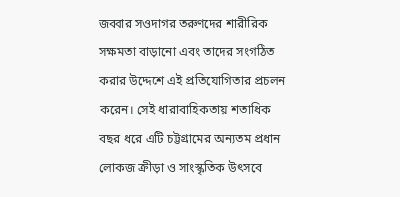জব্বার সওদাগর তরুণদের শারীরিক সক্ষমতা বাড়ানো এবং তাদের সংগঠিত করার উদ্দেশে এই প্রতিযোগিতার প্রচলন করেন। সেই ধারাবাহিকতায় শতাধিক বছর ধরে এটি চট্টগ্রামের অন্যতম প্রধান লোকজ ক্রীড়া ও সাংস্কৃতিক উৎসবে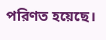পরিণত হয়েছে।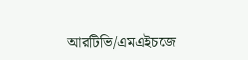আরটিভি/এমএইচজে